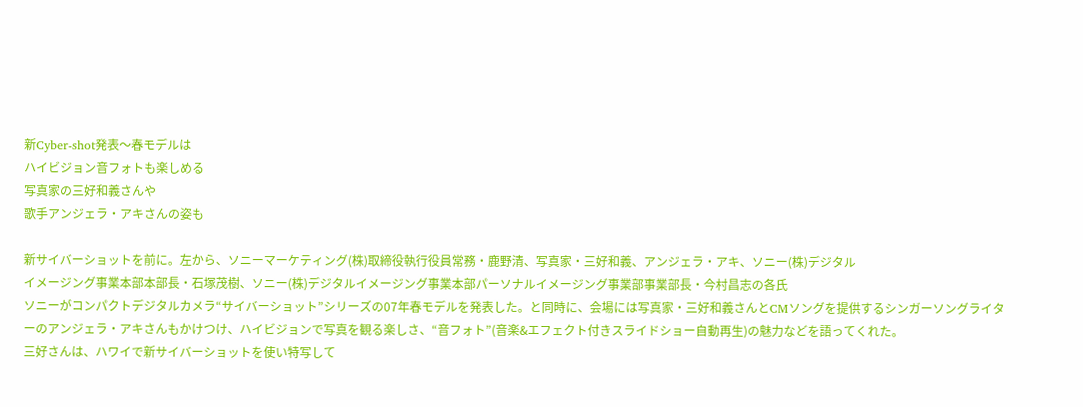新Cyber-shot発表〜春モデルは
ハイビジョン音フォトも楽しめる
写真家の三好和義さんや
歌手アンジェラ・アキさんの姿も

新サイバーショットを前に。左から、ソニーマーケティング(株)取締役執行役員常務・鹿野清、写真家・三好和義、アンジェラ・アキ、ソニー(株)デジタル
イメージング事業本部本部長・石塚茂樹、ソニー(株)デジタルイメージング事業本部パーソナルイメージング事業部事業部長・今村昌志の各氏
ソニーがコンパクトデジタルカメラ“サイバーショット”シリーズの07年春モデルを発表した。と同時に、会場には写真家・三好和義さんとCMソングを提供するシンガーソングライターのアンジェラ・アキさんもかけつけ、ハイビジョンで写真を観る楽しさ、“音フォト”(音楽&エフェクト付きスライドショー自動再生)の魅力などを語ってくれた。
三好さんは、ハワイで新サイバーショットを使い特写して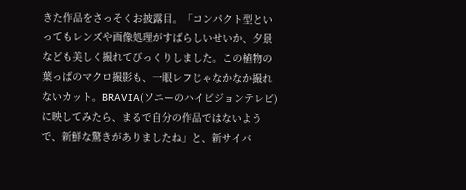きた作品をさっそくお披露目。「コンパクト型といってもレンズや画像処理がすばらしいせいか、夕景なども美しく撮れてびっくりしました。この植物の葉っぱのマクロ撮影も、一眼レフじゃなかなか撮れないカット。BRAVIA(ソニーのハイビジョンテレビ)に映してみたら、まるで自分の作品ではないようで、新鮮な驚きがありましたね」と、新サイバ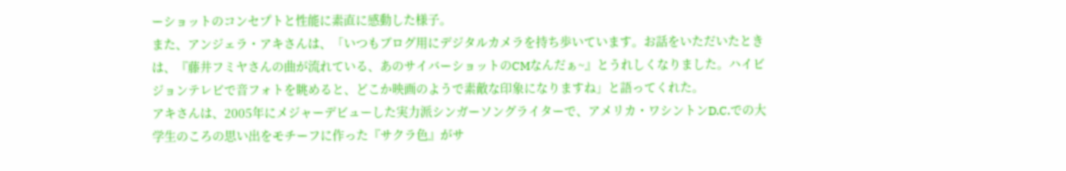ーショットのコンセプトと性能に素直に感動した様子。
また、アンジェラ・アキさんは、「いつもブログ用にデジタルカメラを持ち歩いています。お話をいただいたときは、『藤井フミヤさんの曲が流れている、あのサイバーショットのCMなんだぁ~』とうれしくなりました。ハイビジョンテレビで音フォトを眺めると、どこか映画のようで素敵な印象になりますね」と語ってくれた。
アキさんは、2005年にメジャーデビューした実力派シンガーソングライターで、アメリカ・ワシントンD.C.での大学生のころの思い出をモチーフに作った『サクラ色』がサ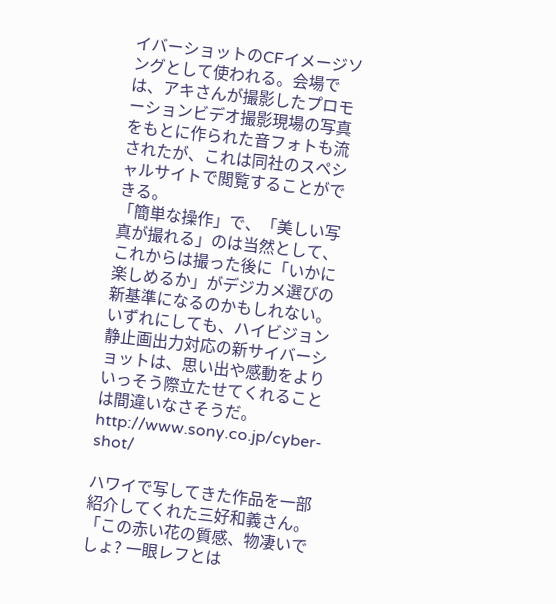イバーショットのCFイメージソングとして使われる。会場では、アキさんが撮影したプロモーションビデオ撮影現場の写真をもとに作られた音フォトも流されたが、これは同社のスペシャルサイトで閲覧することができる。
「簡単な操作」で、「美しい写真が撮れる」のは当然として、これからは撮った後に「いかに楽しめるか」がデジカメ選びの新基準になるのかもしれない。いずれにしても、ハイビジョン静止画出力対応の新サイバーショットは、思い出や感動をよりいっそう際立たせてくれることは間違いなさそうだ。
http://www.sony.co.jp/cyber-shot/

ハワイで写してきた作品を一部紹介してくれた三好和義さん。「この赤い花の質感、物凄いでしょ? 一眼レフとは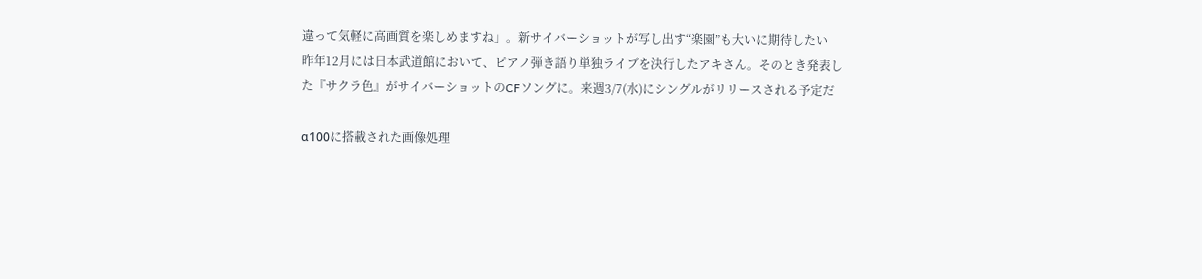違って気軽に高画質を楽しめますね」。新サイバーショットが写し出す“楽園”も大いに期待したい
昨年12月には日本武道館において、ピアノ弾き語り単独ライブを決行したアキさん。そのとき発表した『サクラ色』がサイバーショットのCFソングに。来週3/7(水)にシングルがリリースされる予定だ

α100に搭載された画像処理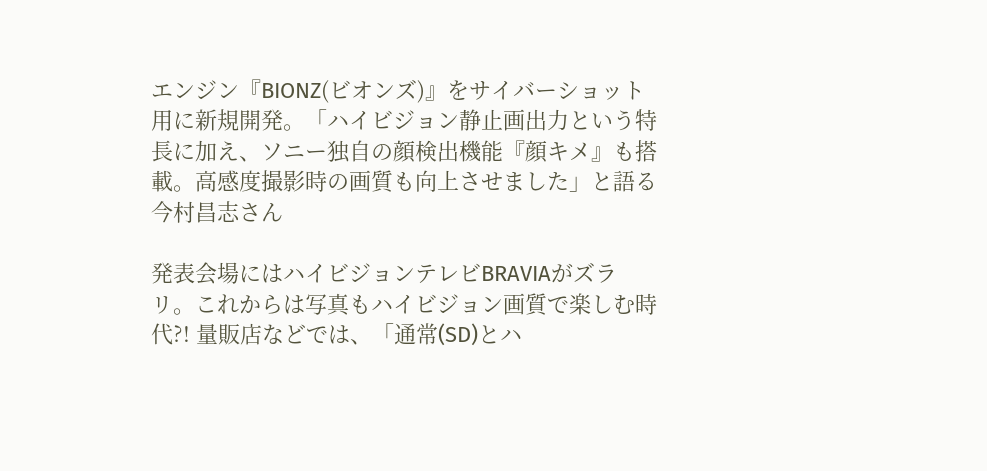エンジン『BIONZ(ビオンズ)』をサイバーショット用に新規開発。「ハイビジョン静止画出力という特長に加え、ソニー独自の顔検出機能『顔キメ』も搭載。高感度撮影時の画質も向上させました」と語る今村昌志さん

発表会場にはハイビジョンテレビBRAVIAがズラリ。これからは写真もハイビジョン画質で楽しむ時代?! 量販店などでは、「通常(SD)とハ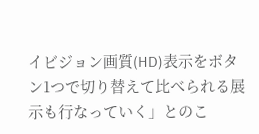イビジョン画質(HD)表示をボタン1つで切り替えて比べられる展示も行なっていく」とのこ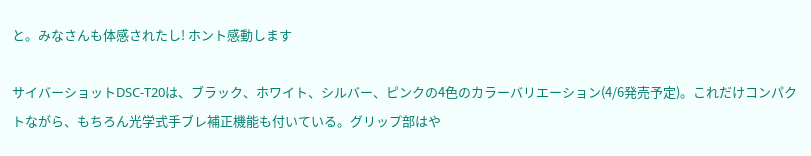と。みなさんも体感されたし! ホント感動します

サイバーショットDSC-T20は、ブラック、ホワイト、シルバー、ピンクの4色のカラーバリエーション(4/6発売予定)。これだけコンパクトながら、もちろん光学式手ブレ補正機能も付いている。グリップ部はや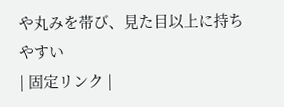や丸みを帯び、見た目以上に持ちやすい
| 固定リンク |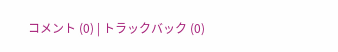コメント (0) | トラックバック (0)